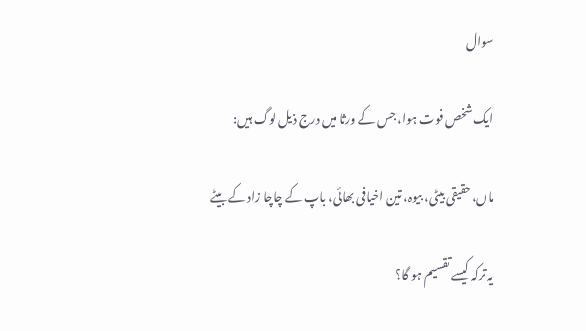سوال

ایک شخص فوت ہوا، جس کے ورثا میں درج ذیل لوگ ہیں:

ماں، حقیقی بیٹی، بیوہ، تین اخیافی بھائی، باپ کے چاچا زاد کے بیٹے

یہ ترکہ کیسے تقسیم ہو گا؟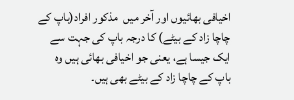اخیافی بھائیوں اور آخر میں  مذکور افراد(باپ کے چاچا زاد کے بیٹے) کا درجہ باپ کی جہت سے ایک جیسا ہے، یعنی جو اخیافی بھائی ہیں وہ باپ کے چاچا زاد کے بیٹے بھی ہیں۔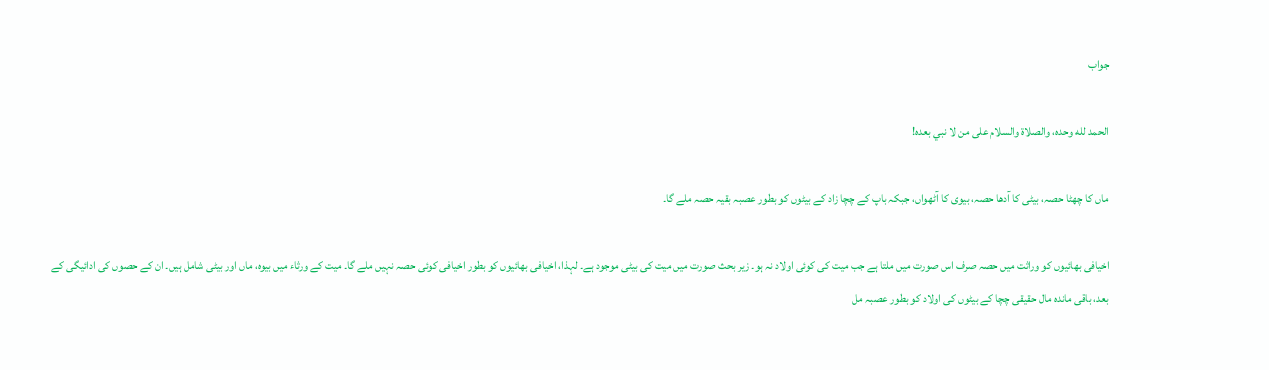جواب

الحمد لله وحده، والصلاة والسلام على من لا نبي بعده!

ماں کا چھٹا حصہ، بیٹی کا آدھا حصہ، بیوی کا آٹھواں، جبکہ باپ کے چچا زاد کے بیٹوں کو بطور عصبہ بقیہ حصہ ملے گا۔

اخیافی بھائیوں کو وراثت میں حصہ صرف اس صورت میں ملتا ہے جب میت کی کوئی اولاد نہ ہو۔ زیر بحث صورت میں میت کی بیٹی موجود ہے۔ لہذا، اخیافی بھائیوں کو بطور اخیافی کوئی حصہ نہیں ملے گا۔ میت کے ورثاء میں بیوہ، ماں اور بیٹی شامل ہیں۔ ان کے حصوں کی ادائیگی کے بعد، باقی ماندہ مال حقیقی چچا کے بیٹوں کی اولاد کو بطور عصبہ مل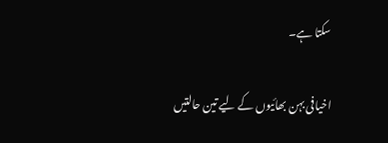سکتا ہے۔

اخیافی بہن بھائیوں کے لیے تین حالتیں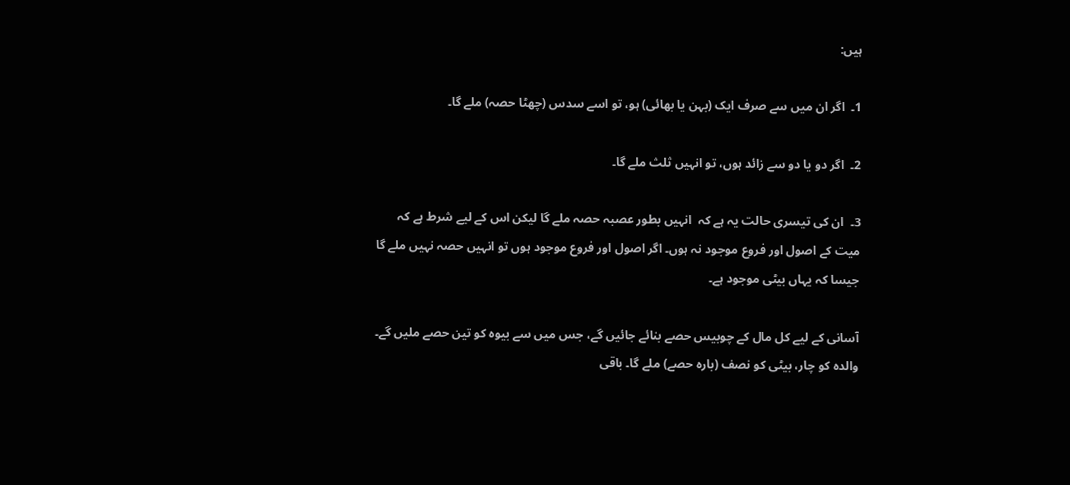ہیں:

1۔  اگر ان میں سے صرف ایک (بہن یا بھائی) ہو، تو اسے سدس (چھٹا حصہ) ملے گا۔

2۔  اگر دو یا دو سے زائد ہوں، تو انہیں ثلث ملے گا۔

3۔  ان کی تیسری حالت یہ ہے کہ  انہیں بطور عصبہ حصہ ملے گا لیکن اس کے لیے شرط ہے کہ میت کے اصول اور فروع موجود نہ ہوں۔ اگر اصول اور فروع موجود ہوں تو انہیں حصہ نہیں ملے گا جیسا کہ یہاں بیٹی موجود ہے۔

آسانی کے لیے کل مال کے چوبیس حصے بنائے جائیں گے، جس میں سے بیوہ کو تین حصے ملیں گے۔ والدہ کو چار، بیٹی کو نصف (بارہ حصے) ملے گا۔ باقی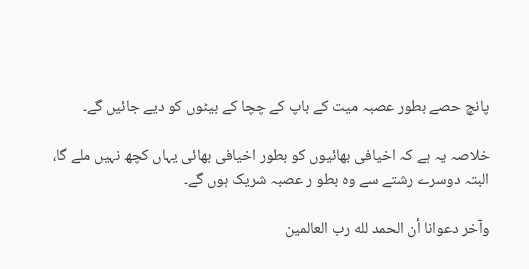پانچ حصے بطور عصبہ میت کے باپ کے چچا کے بیٹوں کو دیے جائیں گے۔

خلاصہ یہ ہے کہ اخیافی بھائیوں کو بطور اخیافی بھائی یہاں کچھ نہیں ملے گا، البتہ دوسرے رشتے سے وہ بطو ر عصبہ شریک ہوں گے۔

وآخر دعوانا أن الحمد لله رب العالمين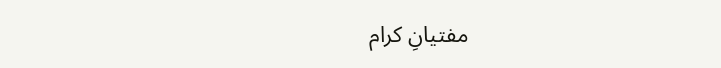مفتیانِ کرام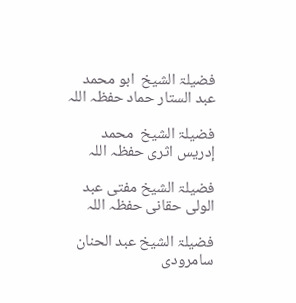فضیلۃ الشیخ  ابو محمد عبد الستار حماد حفظہ اللہ

فضیلۃ الشیخ  محمد إدریس اثری حفظہ اللہ

فضیلۃ الشیخ مفتی عبد الولی حقانی حفظہ اللہ

فضیلۃ الشیخ عبد الحنان سامرودی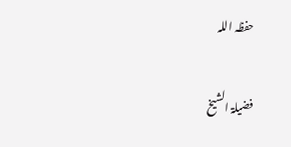حفظہ اللہ

فضیلۃ الشیخ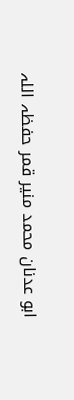ابو عدنان محمد منیر قمر حفظہ اللہ